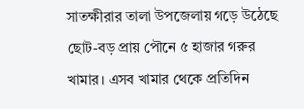সাতক্ষীরার তালা উপজেলায় গড়ে উঠেছে ছোট-বড় প্রায় পৌনে ৫ হাজার গরুর খামার। এসব খামার থেকে প্রতিদিন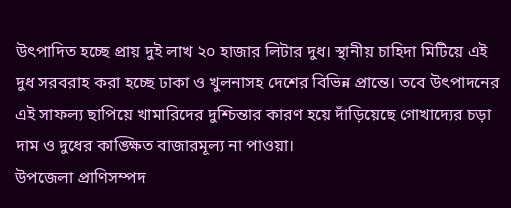উৎপাদিত হচ্ছে প্রায় দুই লাখ ২০ হাজার লিটার দুধ। স্থানীয় চাহিদা মিটিয়ে এই দুধ সরবরাহ করা হচ্ছে ঢাকা ও খুলনাসহ দেশের বিভিন্ন প্রান্তে। তবে উৎপাদনের এই সাফল্য ছাপিয়ে খামারিদের দুশ্চিন্তার কারণ হয়ে দাঁড়িয়েছে গোখাদ্যের চড়া দাম ও দুধের কাঙ্ক্ষিত বাজারমূল্য না পাওয়া।
উপজেলা প্রাণিসম্পদ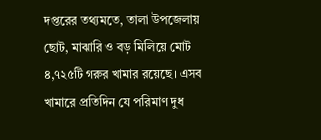দপ্তরের তথ্যমতে, তালা উপজেলায় ছোট, মাঝারি ও বড় মিলিয়ে মোট ৪,৭২৫টি গরুর খামার রয়েছে। এসব খামারে প্রতিদিন যে পরিমাণ দুধ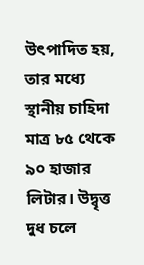উৎপাদিত হয়, তার মধ্যে স্থানীয় চাহিদা মাত্র ৮৫ থেকে ৯০ হাজার লিটার। উদ্বৃত্ত দুধ চলে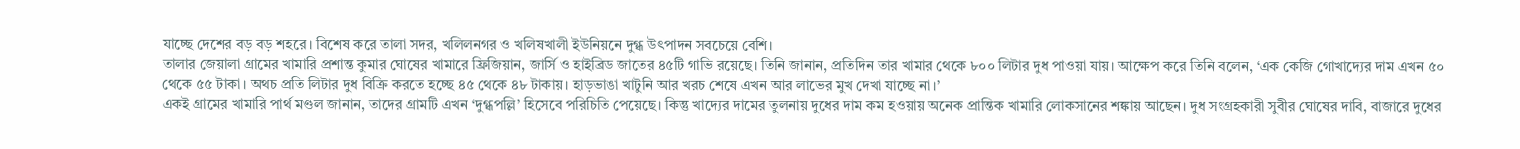যাচ্ছে দেশের বড় বড় শহরে। বিশেষ করে তালা সদর, খলিলনগর ও খলিষখালী ইউনিয়নে দুগ্ধ উৎপাদন সবচেয়ে বেশি।
তালার জেয়ালা গ্রামের খামারি প্রশান্ত কুমার ঘোষের খামারে ফ্রিজিয়ান, জার্সি ও হাইব্রিড জাতের ৪৫টি গাভি রয়েছে। তিনি জানান, প্রতিদিন তার খামার থেকে ৮০০ লিটার দুধ পাওয়া যায়। আক্ষেপ করে তিনি বলেন, ‘এক কেজি গোখাদ্যের দাম এখন ৫০ থেকে ৫৫ টাকা। অথচ প্রতি লিটার দুধ বিক্রি করতে হচ্ছে ৪৫ থেকে ৪৮ টাকায়। হাড়ভাঙা খাটুনি আর খরচ শেষে এখন আর লাভের মুখ দেখা যাচ্ছে না।’
একই গ্রামের খামারি পার্থ মণ্ডল জানান, তাদের গ্রামটি এখন ‘দুগ্ধপল্লি’ হিসেবে পরিচিতি পেয়েছে। কিন্তু খাদ্যের দামের তুলনায় দুধের দাম কম হওয়ায় অনেক প্রান্তিক খামারি লোকসানের শঙ্কায় আছেন। দুধ সংগ্রহকারী সুবীর ঘোষের দাবি, বাজারে দুধের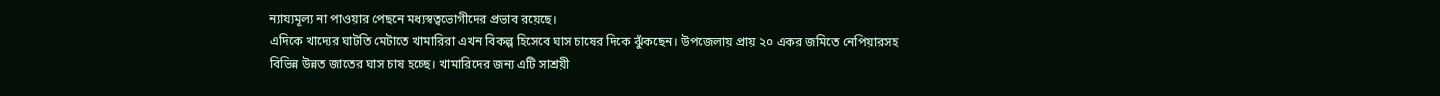ন্যায্যমূল্য না পাওয়ার পেছনে মধ্যস্বত্বভোগীদের প্রভাব রয়েছে।
এদিকে খাদ্যের ঘাটতি মেটাতে খামারিরা এখন বিকল্প হিসেবে ঘাস চাষের দিকে ঝুঁকছেন। উপজেলায় প্রায় ২০ একর জমিতে নেপিয়ারসহ বিভিন্ন উন্নত জাতের ঘাস চাষ হচ্ছে। খামারিদের জন্য এটি সাশ্রয়ী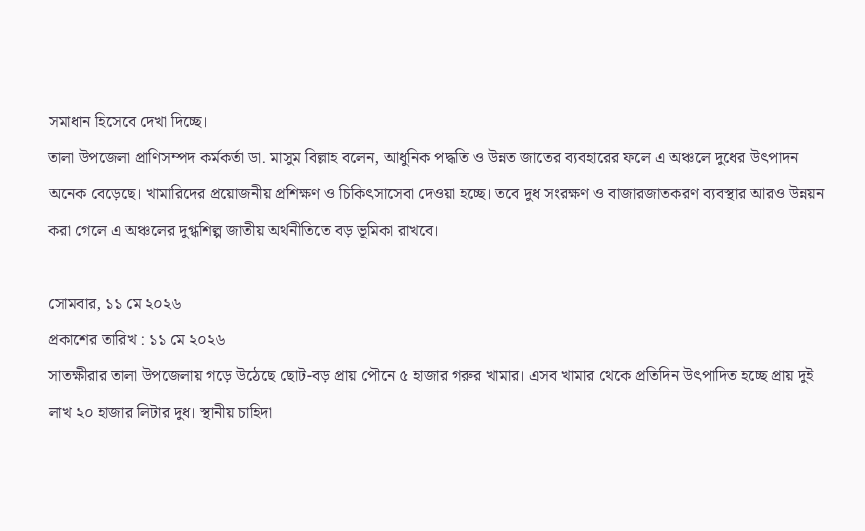সমাধান হিসেবে দেখা দিচ্ছে।
তালা উপজেলা প্রাণিসম্পদ কর্মকর্তা ডা. মাসুম বিল্লাহ বলেন, আধুনিক পদ্ধতি ও উন্নত জাতের ব্যবহারের ফলে এ অঞ্চলে দুধের উৎপাদন অনেক বেড়েছে। খামারিদের প্রয়োজনীয় প্রশিক্ষণ ও চিকিৎসাসেবা দেওয়া হচ্ছে। তবে দুধ সংরক্ষণ ও বাজারজাতকরণ ব্যবস্থার আরও উন্নয়ন করা গেলে এ অঞ্চলের দুগ্ধশিল্প জাতীয় অর্থনীতিতে বড় ভূমিকা রাখবে।

সোমবার, ১১ মে ২০২৬
প্রকাশের তারিখ : ১১ মে ২০২৬
সাতক্ষীরার তালা উপজেলায় গড়ে উঠেছে ছোট-বড় প্রায় পৌনে ৫ হাজার গরুর খামার। এসব খামার থেকে প্রতিদিন উৎপাদিত হচ্ছে প্রায় দুই লাখ ২০ হাজার লিটার দুধ। স্থানীয় চাহিদা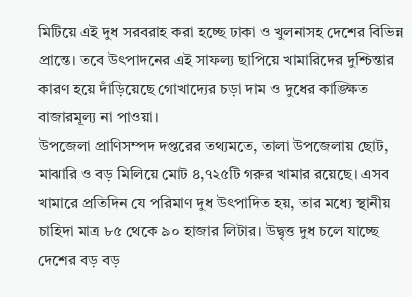মিটিয়ে এই দুধ সরবরাহ করা হচ্ছে ঢাকা ও খুলনাসহ দেশের বিভিন্ন প্রান্তে। তবে উৎপাদনের এই সাফল্য ছাপিয়ে খামারিদের দুশ্চিন্তার কারণ হয়ে দাঁড়িয়েছে গোখাদ্যের চড়া দাম ও দুধের কাঙ্ক্ষিত বাজারমূল্য না পাওয়া।
উপজেলা প্রাণিসম্পদ দপ্তরের তথ্যমতে, তালা উপজেলায় ছোট, মাঝারি ও বড় মিলিয়ে মোট ৪,৭২৫টি গরুর খামার রয়েছে। এসব খামারে প্রতিদিন যে পরিমাণ দুধ উৎপাদিত হয়, তার মধ্যে স্থানীয় চাহিদা মাত্র ৮৫ থেকে ৯০ হাজার লিটার। উদ্বৃত্ত দুধ চলে যাচ্ছে দেশের বড় বড়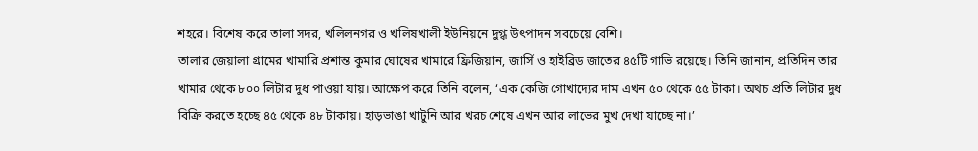শহরে। বিশেষ করে তালা সদর, খলিলনগর ও খলিষখালী ইউনিয়নে দুগ্ধ উৎপাদন সবচেয়ে বেশি।
তালার জেয়ালা গ্রামের খামারি প্রশান্ত কুমার ঘোষের খামারে ফ্রিজিয়ান, জার্সি ও হাইব্রিড জাতের ৪৫টি গাভি রয়েছে। তিনি জানান, প্রতিদিন তার খামার থেকে ৮০০ লিটার দুধ পাওয়া যায়। আক্ষেপ করে তিনি বলেন, ‘এক কেজি গোখাদ্যের দাম এখন ৫০ থেকে ৫৫ টাকা। অথচ প্রতি লিটার দুধ বিক্রি করতে হচ্ছে ৪৫ থেকে ৪৮ টাকায়। হাড়ভাঙা খাটুনি আর খরচ শেষে এখন আর লাভের মুখ দেখা যাচ্ছে না।’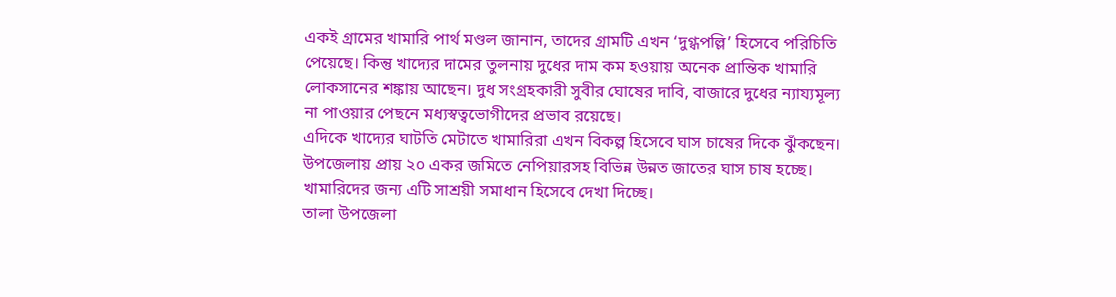একই গ্রামের খামারি পার্থ মণ্ডল জানান, তাদের গ্রামটি এখন ‘দুগ্ধপল্লি’ হিসেবে পরিচিতি পেয়েছে। কিন্তু খাদ্যের দামের তুলনায় দুধের দাম কম হওয়ায় অনেক প্রান্তিক খামারি লোকসানের শঙ্কায় আছেন। দুধ সংগ্রহকারী সুবীর ঘোষের দাবি, বাজারে দুধের ন্যায্যমূল্য না পাওয়ার পেছনে মধ্যস্বত্বভোগীদের প্রভাব রয়েছে।
এদিকে খাদ্যের ঘাটতি মেটাতে খামারিরা এখন বিকল্প হিসেবে ঘাস চাষের দিকে ঝুঁকছেন। উপজেলায় প্রায় ২০ একর জমিতে নেপিয়ারসহ বিভিন্ন উন্নত জাতের ঘাস চাষ হচ্ছে। খামারিদের জন্য এটি সাশ্রয়ী সমাধান হিসেবে দেখা দিচ্ছে।
তালা উপজেলা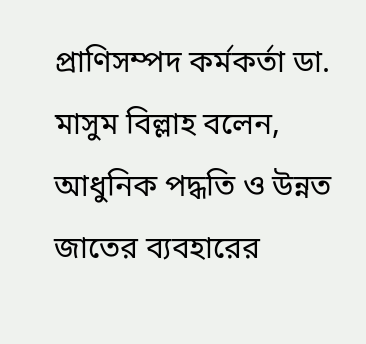প্রাণিসম্পদ কর্মকর্তা ডা. মাসুম বিল্লাহ বলেন, আধুনিক পদ্ধতি ও উন্নত জাতের ব্যবহারের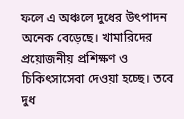ফলে এ অঞ্চলে দুধের উৎপাদন অনেক বেড়েছে। খামারিদের প্রয়োজনীয় প্রশিক্ষণ ও চিকিৎসাসেবা দেওয়া হচ্ছে। তবে দুধ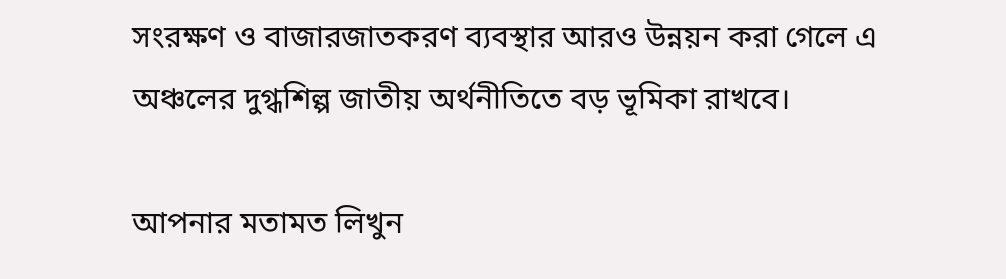সংরক্ষণ ও বাজারজাতকরণ ব্যবস্থার আরও উন্নয়ন করা গেলে এ অঞ্চলের দুগ্ধশিল্প জাতীয় অর্থনীতিতে বড় ভূমিকা রাখবে।

আপনার মতামত লিখুন